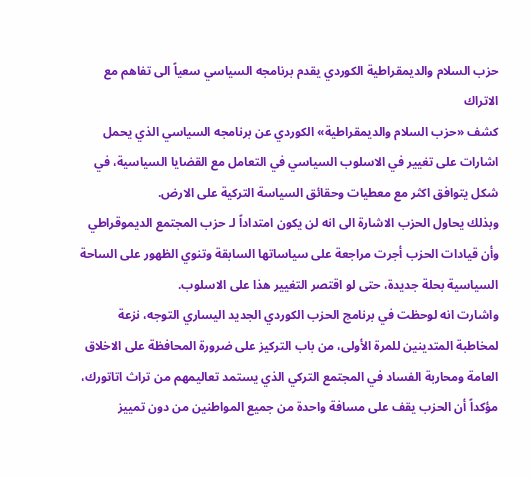حزب السلام والديمقراطية الكوردي يقدم برنامجه السياسي سعياً الى تفاهم مع الاتراك
كشف «حزب السلام والديمقراطية» الكوردي عن برنامجه السياسي الذي يحمل اشارات على تغيير في الاسلوب السياسي في التعامل مع القضايا السياسية، في شكل يتوافق اكثر مع معطيات وحقائق السياسة التركية على الارض.
وبذلك يحاول الحزب الاشارة الى انه لن يكون امتداداً لـ حزب المجتمع الديموقراطي وأن قيادات الحزب أجرت مراجعة على سياساتها السابقة وتنوي الظهور على الساحة السياسية بحلة جديدة، حتى لو اقتصر التغيير هذا على الاسلوب.
واشارت انه لوحظت في برنامج الحزب الكوردي الجديد اليساري التوجه، نزعة لمخاطبة المتدينين للمرة الأولى، من باب التركيز على ضرورة المحافظة على الاخلاق العامة ومحاربة الفساد في المجتمع التركي الذي يستمد تعاليمهم من تراث اتاتورك، مؤكداً أن الحزب يقف على مسافة واحدة من جميع المواطنين من دون تمييز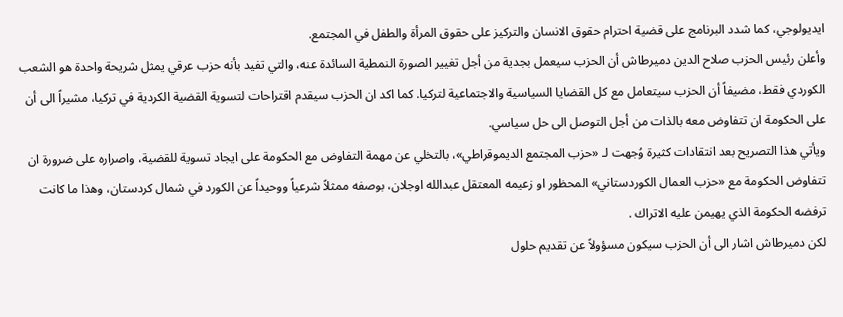ايديولوجي، كما شدد البرنامج على قضية احترام حقوق الانسان والتركيز على حقوق المرأة والطفل في المجتمع.
وأعلن رئيس الحزب صلاح الدين دميرطاش أن الحزب سيعمل بجدية من أجل تغيير الصورة النمطية السائدة عنه، والتي تفيد بأنه حزب عرقي يمثل شريحة واحدة هو الشعب الكوردي فقط، مضيفاً أن الحزب سيتعامل مع كل القضايا السياسية والاجتماعية لتركيا. كما اكد ان الحزب سيقدم اقتراحات لتسوية القضية الكردية في تركيا، مشيراً الى أن على الحكومة ان تتفاوض معه بالذات من أجل التوصل الى حل سياسي.
ويأتي هذا التصريح بعد انتقادات كثيرة وُجهت لـ «حزب المجتمع الديموقراطي»، بالتخلي عن مهمة التفاوض مع الحكومة على ايجاد تسوية للقضية، واصراره على ضرورة ان تتفاوض الحكومة مع «حزب العمال الكوردستاني» المحظور او زعيمه المعتقل عبدالله اوجلان، بوصفه ممثلاً شرعياً ووحيداً عن الكورد في شمال كردستان، وهذا ما كانت ترفضه الحكومة الذي يهيمن عليه الاتراك .
لكن دميرطاش اشار الى أن الحزب سيكون مسؤولاً عن تقديم حلول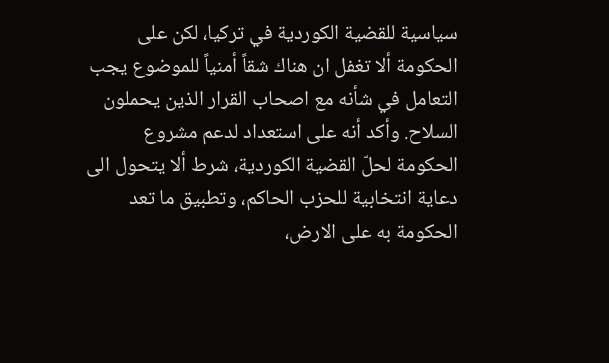سياسية للقضية الكوردية في تركيا، لكن على الحكومة ألا تغفل ان هناك شقاً أمنياً للموضوع يجب التعامل في شأنه مع اصحاب القرار الذين يحملون السلاح. وأكد أنه على استعداد لدعم مشروع الحكومة لحلّ القضية الكوردية، شرط ألا يتحول الى دعاية انتخابية للحزب الحاكم، وتطبيق ما تعد الحكومة به على الارض،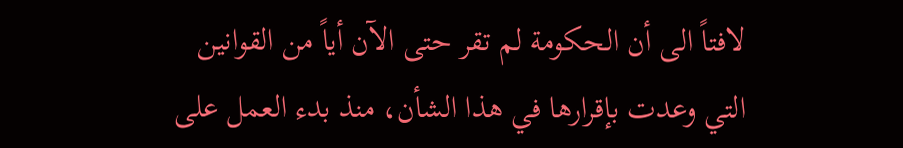لافتاً الى أن الحكومة لم تقر حتى الآن أياً من القوانين التي وعدت بإقرارها في هذا الشأن، منذ بدء العمل على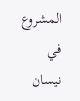المشروع في نيسان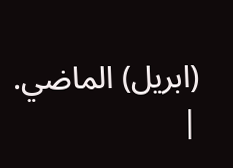(ابريل) الماضي. |